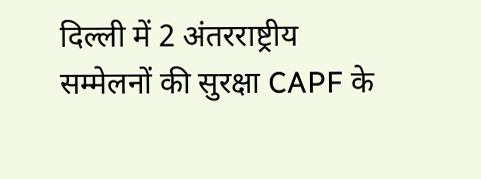दिल्ली में 2 अंतरराष्ट्रीय सम्मेलनों की सुरक्षा CAPF के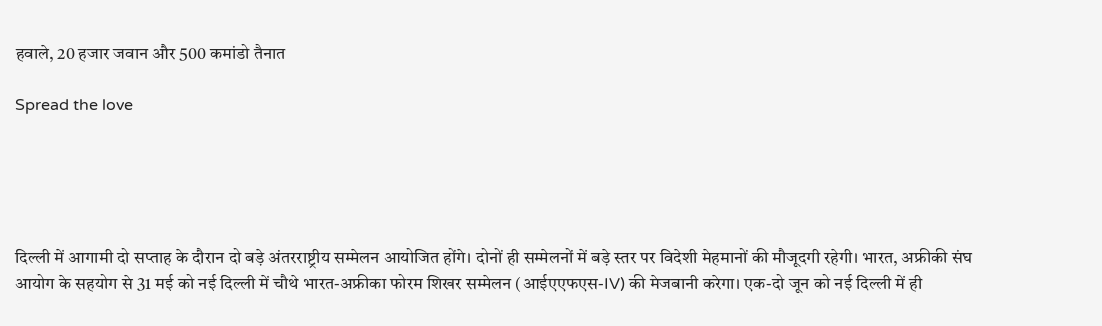हवाले, 20 हजार जवान और 500 कमांडो तैनात

Spread the love





दिल्ली में आगामी दो सप्ताह के दौरान दो बड़े अंतरराष्ट्रीय सम्मेलन आयोजित होंगे। दोनों ही सम्मेलनों में बड़े स्तर पर विदेशी मेहमानों की मौजूदगी रहेगी। भारत, अफ्रीकी संघ आयोग के सहयोग से 31 मई को नई दिल्ली में चौथे भारत-अफ्रीका फोरम शिखर सम्मेलन (आईएएफएस-IV) की मेजबानी करेगा। एक-दो जून को नई दिल्ली में ही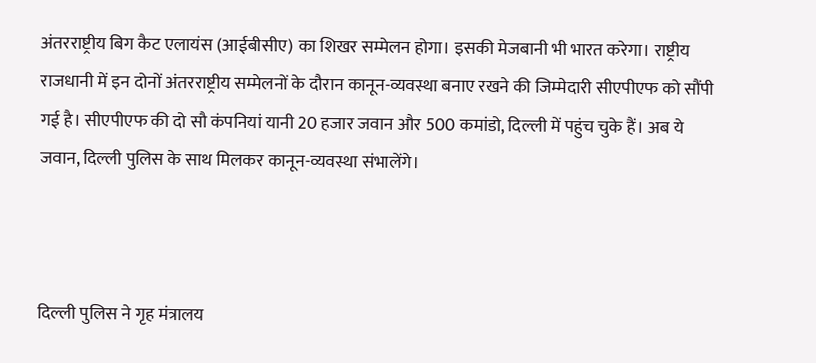अंतरराष्ट्रीय बिग कैट एलायंस (आईबीसीए) का शिखर सम्मेलन होगा। इसकी मेजबानी भी भारत करेगा। राष्ट्रीय राजधानी में इन दोनों अंतरराष्ट्रीय सम्मेलनों के दौरान कानून-व्यवस्था बनाए रखने की जिम्मेदारी सीएपीएफ को सौंपी गई है। सीएपीएफ की दो सौ कंपनियां यानी 20 हजार जवान और 500 कमांडो, दिल्ली में पहुंच चुके हैं। अब ये जवान, दिल्ली पुलिस के साथ मिलकर कानून-व्यवस्था संभालेंगे।



दिल्ली पुलिस ने गृह मंत्रालय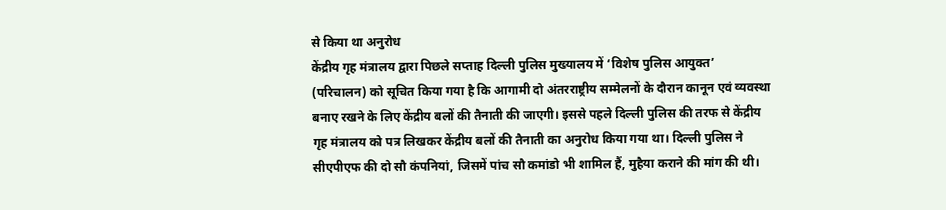से किया था अनुरोध
केंद्रीय गृह मंत्रालय द्वारा पिछले सप्ताह दिल्ली पुलिस मुख्यालय में ‘विशेष पुलिस आयुक्त’ (परिचालन) को सूचित किया गया है कि आगामी दो अंतरराष्ट्रीय सम्मेलनों के दौरान कानून एवं व्यवस्था बनाए रखने के लिए केंद्रीय बलों की तैनाती की जाएगी। इससे पहले दिल्ली पुलिस की तरफ से केंद्रीय गृह मंत्रालय को पत्र लिखकर केंद्रीय बलों की तैनाती का अनुरोध किया गया था। दिल्ली पुलिस ने सीएपीएफ की दो सौ कंपनियां, जिसमें पांच सौ कमांडो भी शामिल हैं, मुहैया कराने की मांग की थी।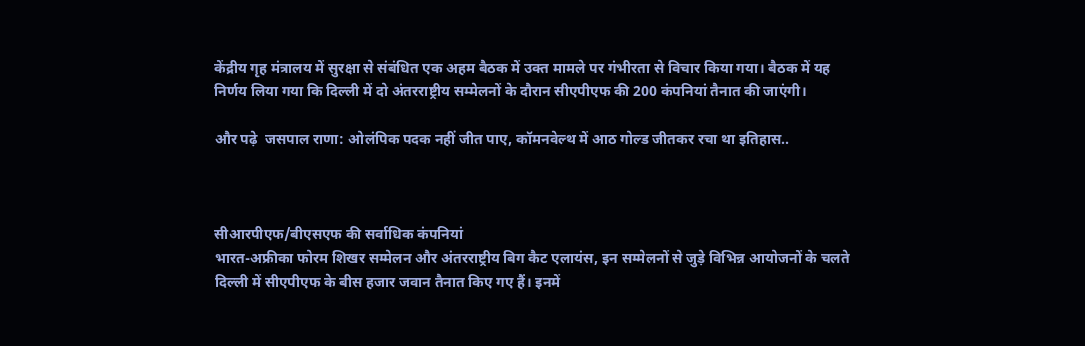केंद्रीय गृह मंत्रालय में सुरक्षा से संबंधित एक अहम बैठक में उक्त मामले पर गंभीरता से विचार किया गया। बैठक में यह निर्णय लिया गया कि दिल्ली में दो अंतरराष्ट्रीय सम्मेलनों के दौरान सीएपीएफ की 200 कंपनियां तैनात की जाएंगी।

और पढ़े  जसपाल राणा: ओलंपिक पदक नहीं जीत पाए, कॉमनवेल्थ में आठ गोल्ड जीतकर रचा था इतिहास..



सीआरपीएफ/बीएसएफ की सर्वाधिक कंपनियां
भारत-अफ्रीका फोरम शिखर सम्मेलन और अंतरराष्ट्रीय बिग कैट एलायंस, इन सम्मेलनों से जुड़े विभिन्न आयोजनों के चलते दिल्ली में सीएपीएफ के बीस हजार जवान तैनात किए गए हैं। इनमें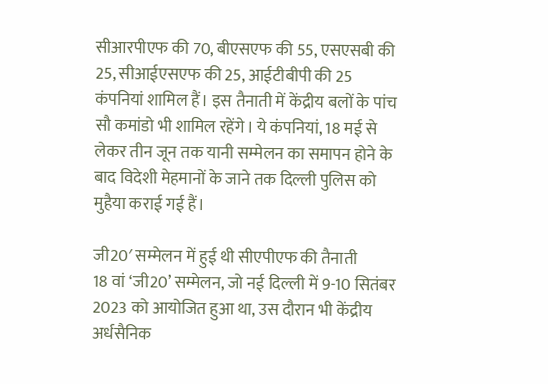सीआरपीएफ की 70, बीएसएफ की 55, एसएसबी की 25, सीआईएसएफ की 25, आईटीबीपी की 25 कंपनियां शामिल हैं। इस तैनाती में केंद्रीय बलों के पांच सौ कमांडो भी शामिल रहेंगे। ये कंपनियां, 18 मई से लेकर तीन जून तक यानी सम्मेलन का समापन होने के बाद विदेशी मेहमानों के जाने तक दिल्ली पुलिस को मुहैया कराई गई हैं।

जी20′ सम्मेलन में हुई थी सीएपीएफ की तैनाती
18 वां ‘जी20’ सम्मेलन, जो नई दिल्ली में 9-10 सितंबर 2023 को आयोजित हुआ था, उस दौरान भी केंद्रीय अर्धसैनिक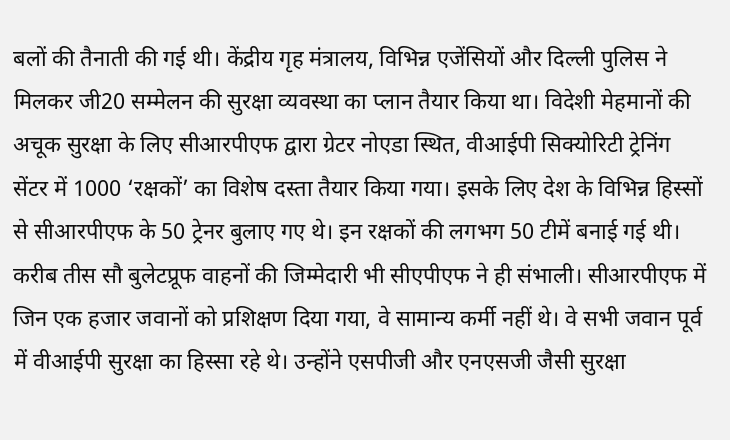बलों की तैनाती की गई थी। केंद्रीय गृह मंत्रालय, विभिन्न एजेंसियों और दिल्ली पुलिस ने मिलकर जी20 सम्मेलन की सुरक्षा व्यवस्था का प्लान तैयार किया था। विदेशी मेहमानों की अचूक सुरक्षा के लिए सीआरपीएफ द्वारा ग्रेटर नोएडा स्थित, वीआईपी सिक्योरिटी ट्रेनिंग सेंटर में 1000 ‘रक्षकों’ का विशेष दस्ता तैयार किया गया। इसके लिए देश के विभिन्न हिस्सों से सीआरपीएफ के 50 ट्रेनर बुलाए गए थे। इन रक्षकों की लगभग 50 टीमें बनाई गई थी। करीब तीस सौ बुलेटप्रूफ वाहनों की जिम्मेदारी भी सीएपीएफ ने ही संभाली। सीआरपीएफ में जिन एक हजार जवानों को प्रशिक्षण दिया गया, वे सामान्य कर्मी नहीं थे। वे सभी जवान पूर्व में वीआईपी सुरक्षा का हिस्सा रहे थे। उन्होंने एसपीजी और एनएसजी जैसी सुरक्षा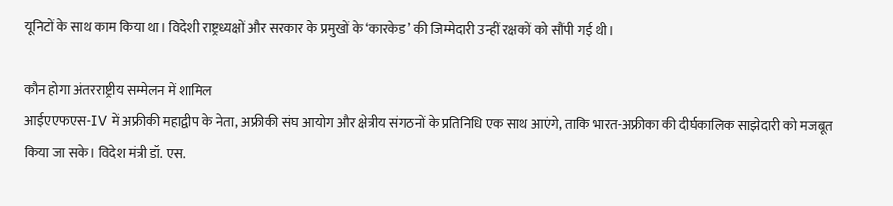यूनिटों के साथ काम किया था। विदेशी राष्ट्रध्यक्षों और सरकार के प्रमुखों के ‘कारकेड’ की जिम्मेदारी उन्हीं रक्षकों को सौंपी गई थी।

कौन होगा अंतरराष्ट्रीय सम्मेलन में शामिल
आईएएफएस-IV में अफ्रीकी महाद्वीप के नेता, अफ्रीकी संघ आयोग और क्षेत्रीय संगठनों के प्रतिनिधि एक साथ आएंगे, ताकि भारत-अफ्रीका की दीर्घकालिक साझेदारी को मजबूत किया जा सके। विदेश मंत्री डॉ. एस.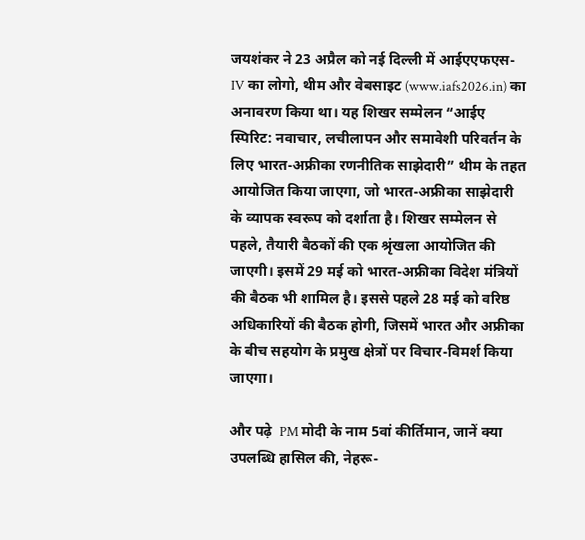जयशंकर ने 23 अप्रैल को नई दिल्ली में आईएएफएस-IV का लोगो, थीम और वेबसाइट (www.iafs2026.in) का अनावरण किया था। यह शिखर सम्मेलन “आईए स्पिरिट: नवाचार, लचीलापन और समावेशी परिवर्तन के लिए भारत-अफ्रीका रणनीतिक साझेदारी” थीम के तहत आयोजित किया जाएगा, जो भारत-अफ्रीका साझेदारी के व्यापक स्वरूप को दर्शाता है। शिखर सम्मेलन से पहले, तैयारी बैठकों की एक श्रृंखला आयोजित की जाएगी। इसमें 29 मई को भारत-अफ्रीका विदेश मंत्रियों की बैठक भी शामिल है। इससे पहले 28 मई को वरिष्ठ अधिकारियों की बैठक होगी, जिसमें भारत और अफ्रीका के बीच सहयोग के प्रमुख क्षेत्रों पर विचार-विमर्श किया जाएगा।

और पढ़े  PM मोदी के नाम 5वां कीर्तिमान, जानें क्या उपलब्धि हासिल की, नेहरू-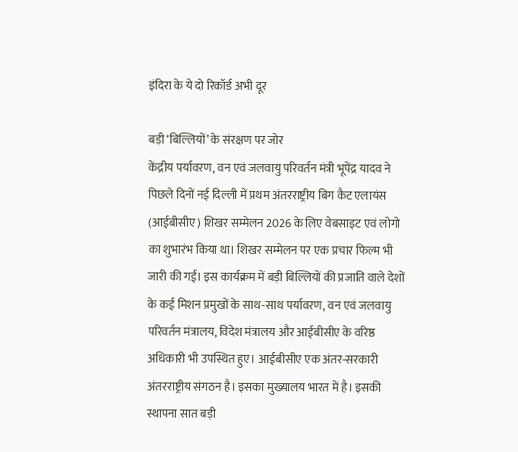इंदिरा के ये दो रिकॉर्ड अभी दूर

बड़ी ‘बिल्लियों’ के संरक्षण पर जोर
केंद्रीय पर्यावरण, वन एवं जलवायु परिवर्तन मंत्री भूपेंद्र यादव ने पिछले दिनों नई दिल्ली में प्रथम अंतरराष्ट्रीय बिग कैट एलायंस (आईबीसीए) शिखर सम्मेलन 2026 के लिए वेबसाइट एवं लोगो का शुभारंभ किया था। शिखर सम्मेलन पर एक प्रचार फिल्म भी जारी की गई। इस कार्यक्रम में बड़ी बिल्लियों की प्रजाति वाले देशों के कई मिशन प्रमुखों के साथ-साथ पर्यावरण, वन एवं जलवायु परिवर्तन मंत्रालय, विदेश मंत्रालय और आईबीसीए के वरिष्ठ अधिकारी भी उपस्थित हुए। आईबीसीए एक अंतर-सरकारी अंतरराष्ट्रीय संगठन है। इसका मुख्यालय भारत में है। इसकी स्थापना सात बड़ी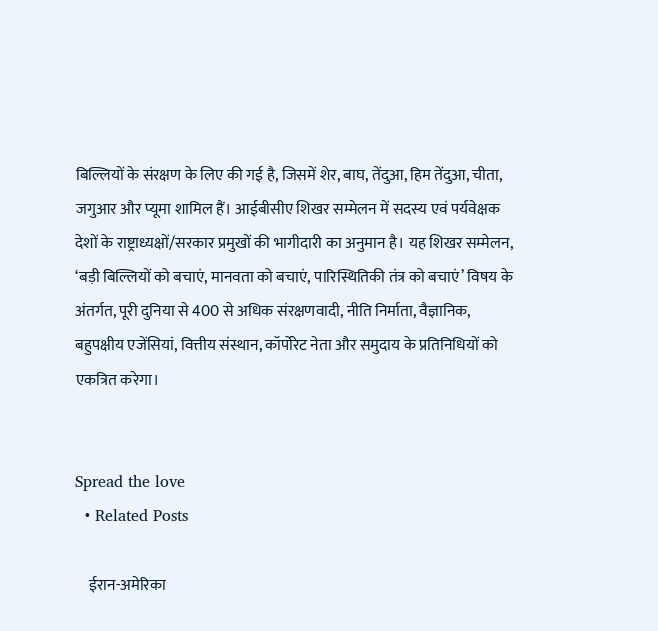बिल्लियों के संरक्षण के लिए की गई है, जिसमें शेर, बाघ, तेंदुआ, हिम तेंदुआ, चीता, जगुआर और प्यूमा शामिल हैं। आईबीसीए शिखर सम्मेलन में सदस्य एवं पर्यवेक्षक देशों के राष्ट्राध्यक्षों/सरकार प्रमुखों की भागीदारी का अनुमान है। यह शिखर सम्मेलन, ‘बड़ी बिल्लियों को बचाएं, मानवता को बचाएं, पारिस्थितिकी तंत्र को बचाएं’ विषय के अंतर्गत, पूरी दुनिया से 400 से अधिक संरक्षणवादी, नीति निर्माता, वैज्ञानिक, बहुपक्षीय एजेंसियां, वित्तीय संस्थान, कॉर्पोरेट नेता और समुदाय के प्रतिनिधियों को एकत्रित करेगा।


Spread the love
  • Related Posts

    ईरान-अमेरिका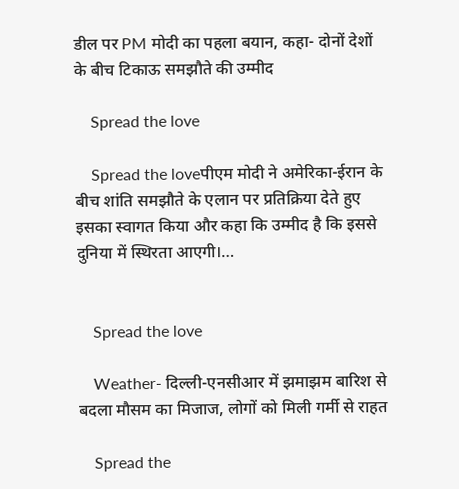डील पर PM मोदी का पहला बयान, कहा- दोनों देशों के बीच टिकाऊ समझौते की उम्मीद

    Spread the love

    Spread the loveपीएम मोदी ने अमेरिका-ईरान के बीच शांति समझौते के एलान पर प्रतिक्रिया देते हुए इसका स्वागत किया और कहा कि उम्मीद है कि इससे दुनिया में स्थिरता आएगी।…


    Spread the love

    Weather- दिल्ली-एनसीआर में झमाझम बारिश से बदला मौसम का मिजाज, लोगों को मिली गर्मी से राहत

    Spread the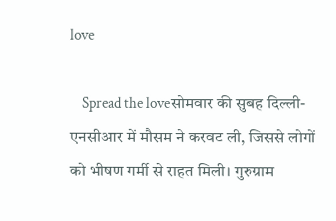love

    Spread the loveसोमवार की सुबह दिल्ली-एनसीआर में मौसम ने करवट ली, जिससे लोगों को भीषण गर्मी से राहत मिली। गुरुग्राम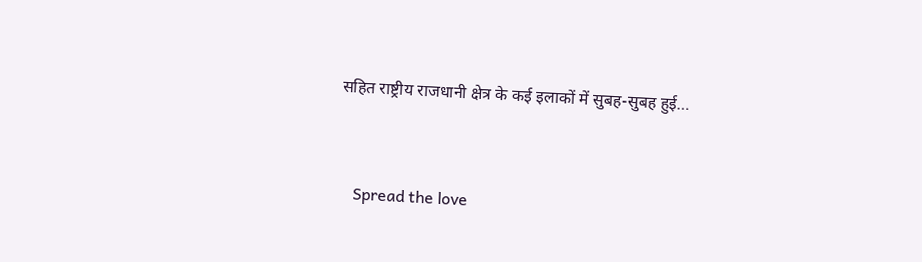सहित राष्ट्रीय राजधानी क्षेत्र के कई इलाकों में सुबह-सुबह हुई…


    Spread the love